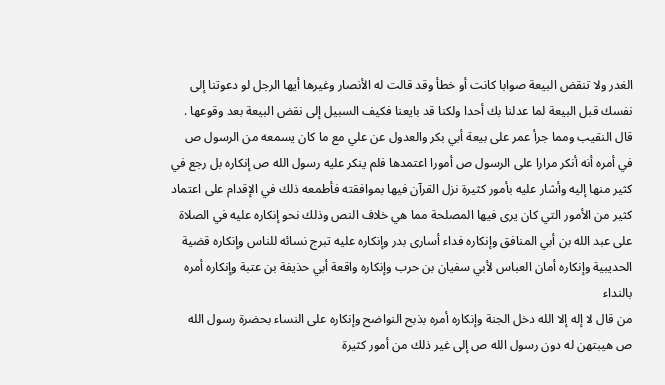الغدر ولا تنقض البيعة صوابا كانت أو خطأ وقد قالت له الأنصار وغيرها أيها الرجل لو دعوتنا إلى نفسك قبل البيعة لما عدلنا بك أحدا ولكنا قد بايعنا فكيف السبيل إلى نقض البيعة بعد وقوعها . قال النقيب ومما جرأ عمر على بيعة أبي بكر والعدول عن علي مع ما كان يسمعه من الرسول ص في أمره أنه أنكر مرارا على الرسول ص أمورا اعتمدها فلم ينكر عليه رسول الله ص إنكاره بل رجع في كثير منها إليه وأشار عليه بأمور كثيرة نزل القرآن فيها بموافقته فأطمعه ذلك في الإقدام على اعتماد كثير من الأمور التي كان يرى فيها المصلحة مما هي خلاف النص وذلك نحو إنكاره عليه في الصلاة على عبد الله بن أبي المنافق وإنكاره فداء أسارى بدر وإنكاره عليه تبرج نسائه للناس وإنكاره قضية الحديبية وإنكاره أمان العباس لأبي سفيان بن حرب وإنكاره واقعة أبي حذيفة بن عتبة وإنكاره أمره بالنداء
من قال لا إله إلا الله دخل الجنة وإنكاره أمره بذبح النواضح وإنكاره على النساء بحضرة رسول الله ص هيبتهن له دون رسول الله ص إلى غير ذلك من أمور كثيرة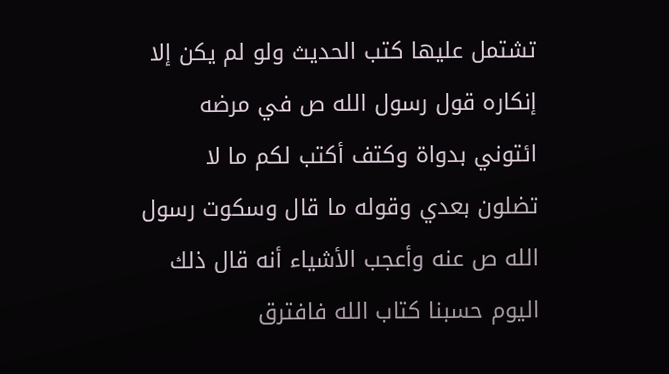تشتمل عليها كتب الحديث ولو لم يكن إلا إنكاره قول رسول الله ص في مرضه
ائتوني بدواة وكتف أكتب لكم ما لا تضلون بعدي وقوله ما قال وسكوت رسول الله ص عنه وأعجب الأشياء أنه قال ذلك اليوم حسبنا كتاب الله فافترق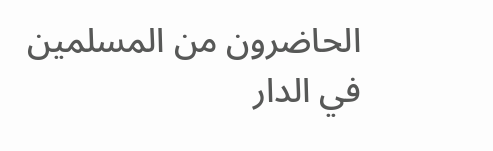الحاضرون من المسلمين في الدار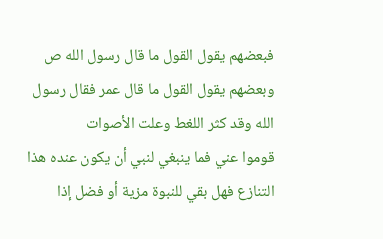فبعضهم يقول القول ما قال رسول الله ص وبعضهم يقول القول ما قال عمر فقال رسول الله وقد كثر اللغط وعلت الأصوات
قوموا عني فما ينبغي لنبي أن يكون عنده هذا التنازع فهل بقي للنبوة مزية أو فضل إذا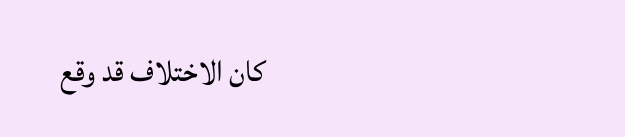كان الاختلاف قد وقع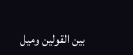بين القولين وميل